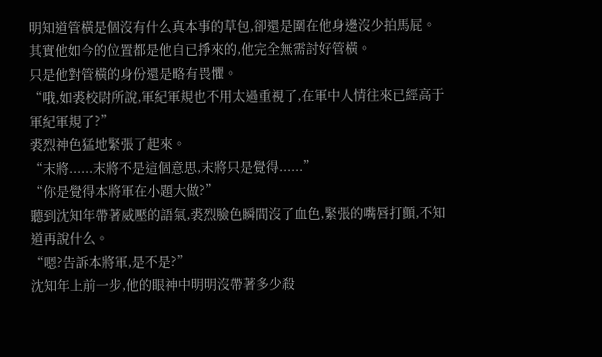明知道管橫是個沒有什么真本事的草包,卻還是圍在他身邊沒少拍馬屁。
其實他如今的位置都是他自已掙來的,他完全無需討好管橫。
只是他對管橫的身份還是略有畏懼。
“哦,如裘校尉所說,軍紀軍規也不用太過重視了,在軍中人情往來已經高于軍紀軍規了?”
裘烈神色猛地緊張了起來。
“末將......末將不是這個意思,末將只是覺得......”
“你是覺得本將軍在小題大做?”
聽到沈知年帶著威壓的語氣,裘烈臉色瞬間沒了血色,緊張的嘴唇打顫,不知道再說什么。
“嗯?告訴本將軍,是不是?”
沈知年上前一步,他的眼神中明明沒帶著多少殺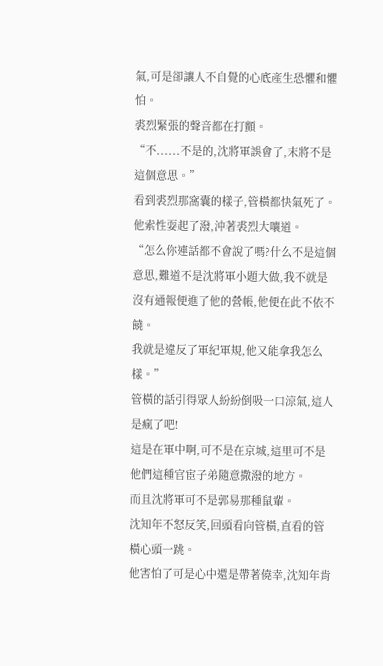氣,可是卻讓人不自覺的心底產生恐懼和懼怕。
裘烈緊張的聲音都在打顫。
“不......不是的,沈將軍誤會了,末將不是這個意思。”
看到裘烈那窩囊的樣子,管橫都快氣死了。
他索性耍起了潑,沖著裘烈大嚷道。
“怎么你連話都不會說了嗎?什么不是這個意思,難道不是沈將軍小題大做,我不就是沒有通報便進了他的營帳,他便在此不依不饒。
我就是違反了軍紀軍規,他又能拿我怎么樣。”
管橫的話引得眾人紛紛倒吸一口涼氣,這人是瘋了吧!
這是在軍中啊,可不是在京城,這里可不是他們這種官宦子弟隨意撒潑的地方。
而且沈將軍可不是郭易那種鼠輩。
沈知年不怒反笑,回頭看向管橫,直看的管橫心頭一跳。
他害怕了可是心中還是帶著僥幸,沈知年肯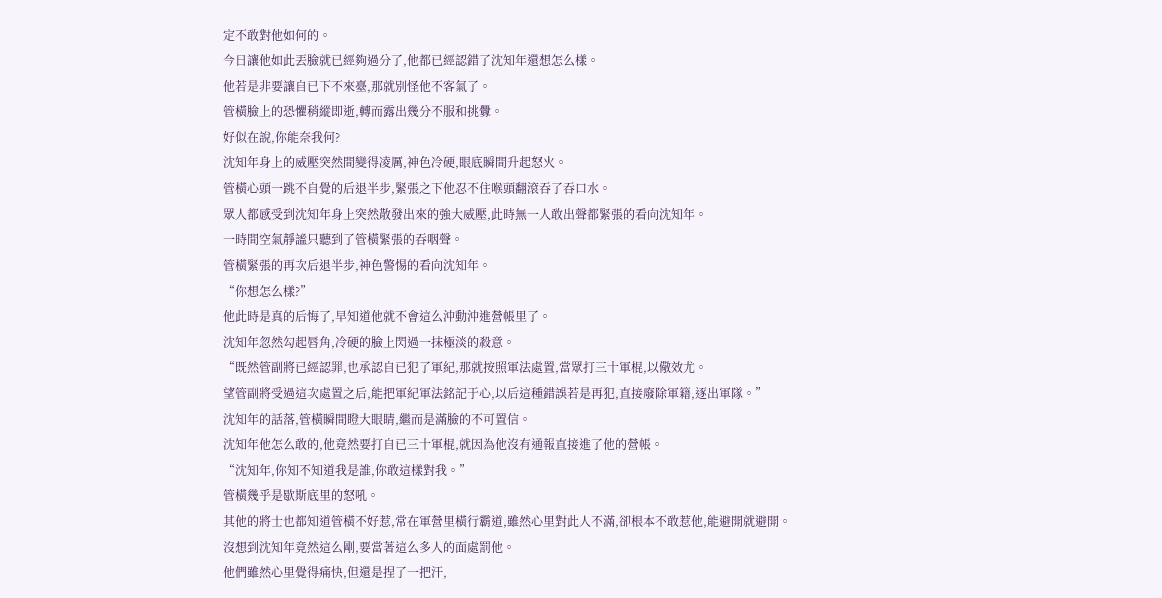定不敢對他如何的。
今日讓他如此丟臉就已經夠過分了,他都已經認錯了沈知年還想怎么樣。
他若是非要讓自已下不來臺,那就別怪他不客氣了。
管橫臉上的恐懼稍縱即逝,轉而露出幾分不服和挑釁。
好似在說,你能奈我何?
沈知年身上的威壓突然間變得凌厲,神色冷硬,眼底瞬間升起怒火。
管橫心頭一跳不自覺的后退半步,緊張之下他忍不住喉頭翻滾吞了吞口水。
眾人都感受到沈知年身上突然散發出來的強大威壓,此時無一人敢出聲都緊張的看向沈知年。
一時間空氣靜謐只聽到了管橫緊張的吞咽聲。
管橫緊張的再次后退半步,神色警惕的看向沈知年。
“你想怎么樣?”
他此時是真的后悔了,早知道他就不會這么沖動沖進營帳里了。
沈知年忽然勾起唇角,冷硬的臉上閃過一抹極淡的殺意。
“既然管副將已經認罪,也承認自已犯了軍紀,那就按照軍法處置,當眾打三十軍棍,以儆效尤。
望管副將受過這次處置之后,能把軍紀軍法銘記于心,以后這種錯誤若是再犯,直接廢除軍籍,逐出軍隊。”
沈知年的話落,管橫瞬間瞪大眼睛,繼而是滿臉的不可置信。
沈知年他怎么敢的,他竟然要打自已三十軍棍,就因為他沒有通報直接進了他的營帳。
“沈知年,你知不知道我是誰,你敢這樣對我。”
管橫幾乎是歇斯底里的怒吼。
其他的將士也都知道管橫不好惹,常在軍營里橫行霸道,雖然心里對此人不滿,卻根本不敢惹他,能避開就避開。
沒想到沈知年竟然這么剛,要當著這么多人的面處罰他。
他們雖然心里覺得痛快,但還是捏了一把汗,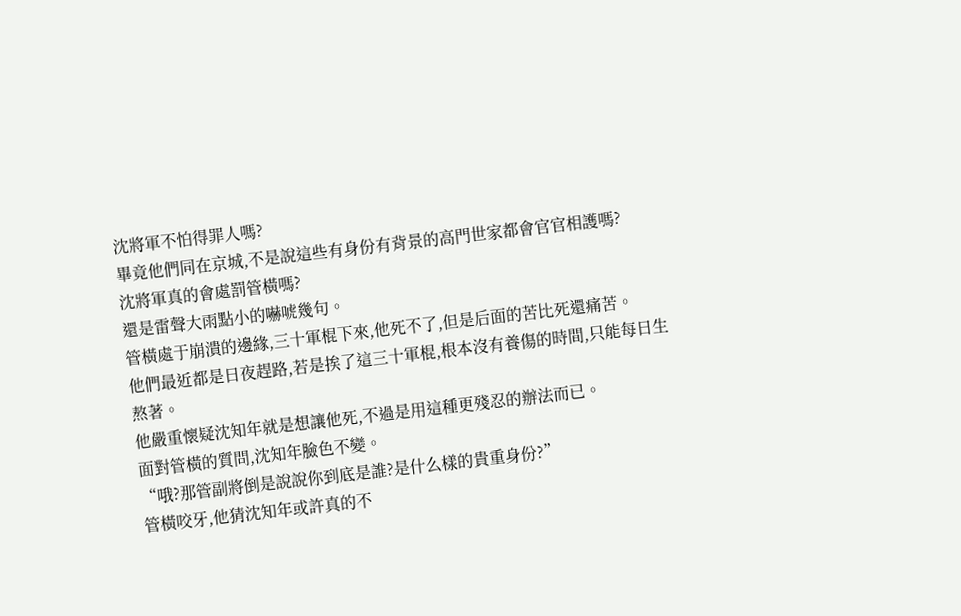沈將軍不怕得罪人嗎?
畢竟他們同在京城,不是說這些有身份有背景的高門世家都會官官相護嗎?
沈將軍真的會處罰管橫嗎?
還是雷聲大雨點小的嚇唬幾句。
管橫處于崩潰的邊緣,三十軍棍下來,他死不了,但是后面的苦比死還痛苦。
他們最近都是日夜趕路,若是挨了這三十軍棍,根本沒有養傷的時間,只能每日生熬著。
他嚴重懷疑沈知年就是想讓他死,不過是用這種更殘忍的辦法而已。
面對管橫的質問,沈知年臉色不變。
“哦?那管副將倒是說說你到底是誰?是什么樣的貴重身份?”
管橫咬牙,他猜沈知年或許真的不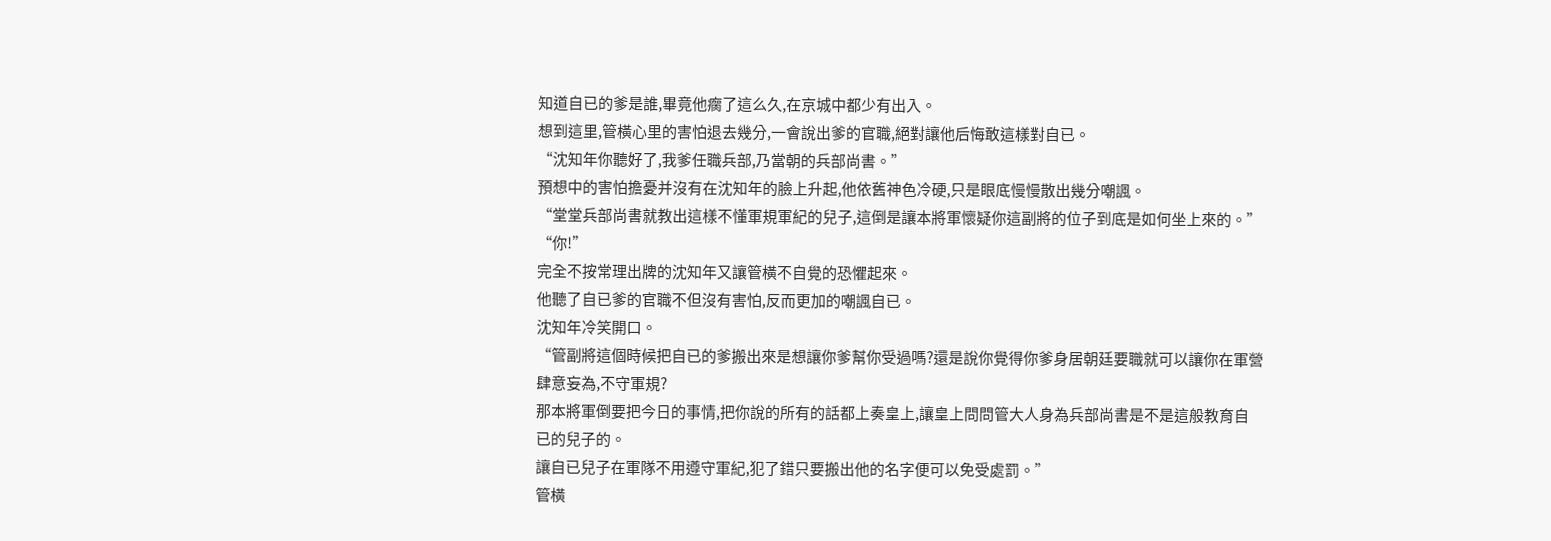知道自已的爹是誰,畢竟他瘸了這么久,在京城中都少有出入。
想到這里,管橫心里的害怕退去幾分,一會說出爹的官職,絕對讓他后悔敢這樣對自已。
“沈知年你聽好了,我爹任職兵部,乃當朝的兵部尚書。”
預想中的害怕擔憂并沒有在沈知年的臉上升起,他依舊神色冷硬,只是眼底慢慢散出幾分嘲諷。
“堂堂兵部尚書就教出這樣不懂軍規軍紀的兒子,這倒是讓本將軍懷疑你這副將的位子到底是如何坐上來的。”
“你!”
完全不按常理出牌的沈知年又讓管橫不自覺的恐懼起來。
他聽了自已爹的官職不但沒有害怕,反而更加的嘲諷自已。
沈知年冷笑開口。
“管副將這個時候把自已的爹搬出來是想讓你爹幫你受過嗎?還是說你覺得你爹身居朝廷要職就可以讓你在軍營肆意妄為,不守軍規?
那本將軍倒要把今日的事情,把你說的所有的話都上奏皇上,讓皇上問問管大人身為兵部尚書是不是這般教育自已的兒子的。
讓自已兒子在軍隊不用遵守軍紀,犯了錯只要搬出他的名字便可以免受處罰。”
管橫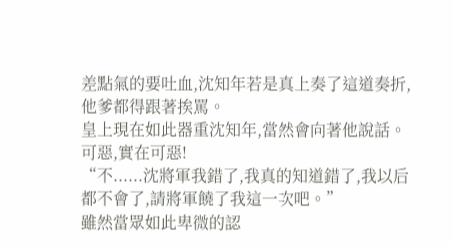差點氣的要吐血,沈知年若是真上奏了這道奏折,他爹都得跟著挨罵。
皇上現在如此器重沈知年,當然會向著他說話。
可惡,實在可惡!
“不......沈將軍我錯了,我真的知道錯了,我以后都不會了,請將軍饒了我這一次吧。”
雖然當眾如此卑微的認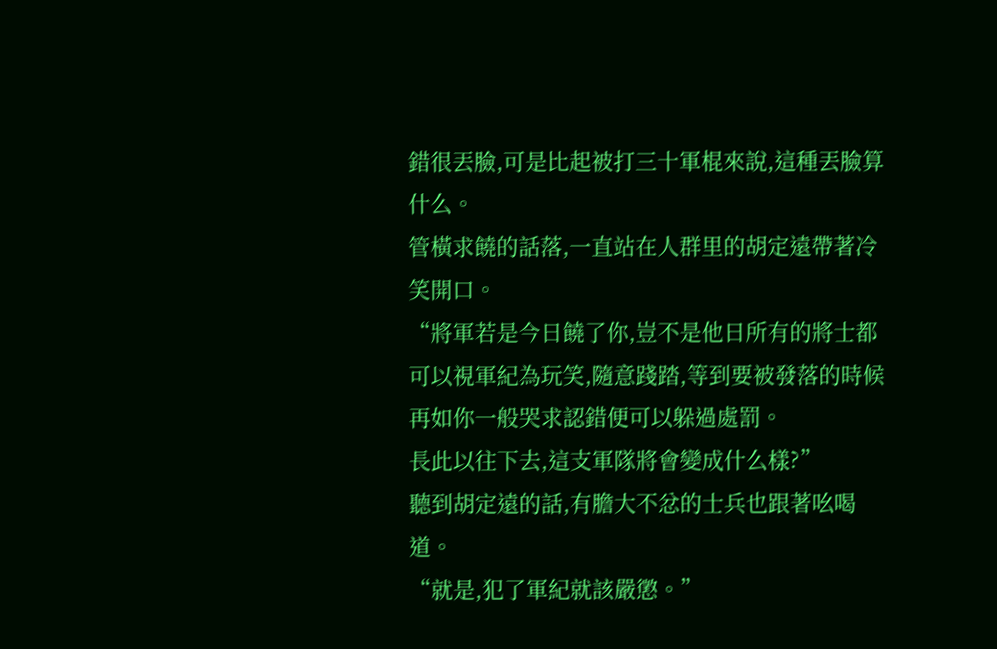錯很丟臉,可是比起被打三十軍棍來說,這種丟臉算什么。
管橫求饒的話落,一直站在人群里的胡定遠帶著冷笑開口。
“將軍若是今日饒了你,豈不是他日所有的將士都可以視軍紀為玩笑,隨意踐踏,等到要被發落的時候再如你一般哭求認錯便可以躲過處罰。
長此以往下去,這支軍隊將會變成什么樣?”
聽到胡定遠的話,有膽大不忿的士兵也跟著吆喝道。
“就是,犯了軍紀就該嚴懲。”